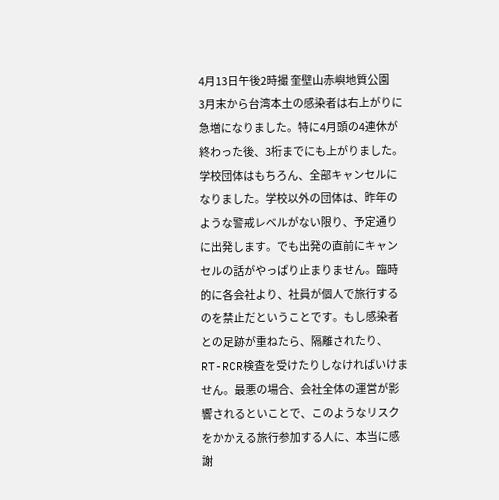4月13日午後2時撮 奎壁山赤嶼地質公園
3月末から台湾本土の感染者は右上がりに急増になりました。特に4月頭の4連休が終わった後、3桁までにも上がりました。学校団体はもちろん、全部キャンセルになりました。学校以外の団体は、昨年のような警戒レベルがない限り、予定通りに出発します。でも出発の直前にキャンセルの話がやっぱり止まりません。臨時的に各会社より、社員が個人で旅行するのを禁止だということです。もし感染者との足跡が重ねたら、隔離されたり、RT-RCR検査を受けたりしなければいけません。最悪の場合、会社全体の運営が影響されるといことで、このようなリスクをかかえる旅行参加する人に、本当に感謝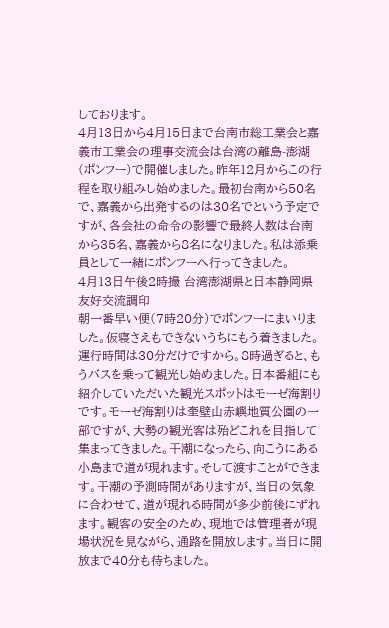しております。
4月13日から4月15日まで台南市総工業会と嘉義市工業会の理事交流会は台湾の離島-澎湖(ポンフー)で開催しました。昨年12月からこの行程を取り組みし始めました。最初台南から50名で、嘉義から出発するのは30名でという予定ですが、各会社の命令の影響で最終人数は台南から35名、嘉義から8名になりました。私は添乗員として一緒にポンフーへ行ってきました。
4月13日午後2時撮 台湾澎湖県と日本静岡県友好交流調印
朝一番早い便(7時20分)でポンフーにまいりました。仮寝さえもできないうちにもう着きました。運行時間は30分だけですから。8時過ぎると、もうバスを乗って観光し始めました。日本番組にも紹介していただいた観光スポットはモーゼ海割りです。モーゼ海割りは奎壁山赤嶼地質公園の一部ですが、大勢の観光客は殆どこれを目指して集まってきました。干潮になったら、向こうにある小島まで道が現れます。そして渡すことができます。干潮の予測時間がありますが、当日の気象に合わせて、道が現れる時間が多少前後にずれます。観客の安全のため、現地では管理者が現場状況を見ながら、通路を開放します。当日に開放まで40分も待ちました。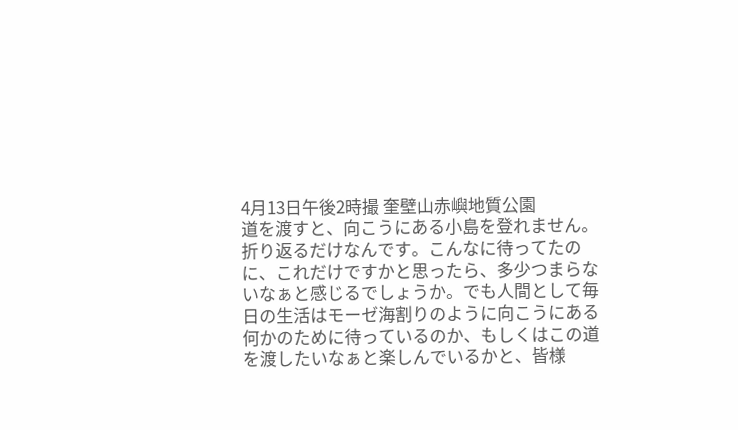4月13日午後2時撮 奎壁山赤嶼地質公園
道を渡すと、向こうにある小島を登れません。折り返るだけなんです。こんなに待ってたのに、これだけですかと思ったら、多少つまらないなぁと感じるでしょうか。でも人間として毎日の生活はモーゼ海割りのように向こうにある何かのために待っているのか、もしくはこの道を渡したいなぁと楽しんでいるかと、皆様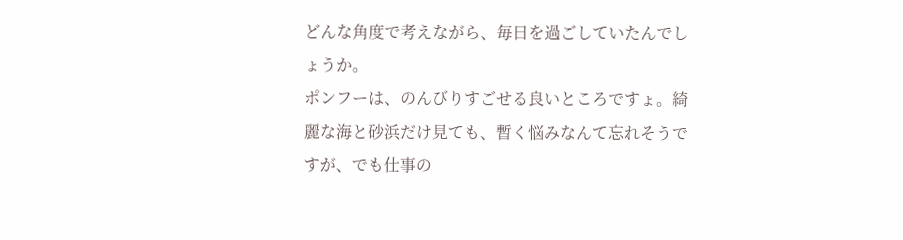どんな角度で考えながら、毎日を過ごしていたんでしょうか。
ポンフーは、のんびりすごせる良いところですょ。綺麗な海と砂浜だけ見ても、暫く悩みなんて忘れそうですが、でも仕事の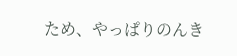ため、やっぱりのんき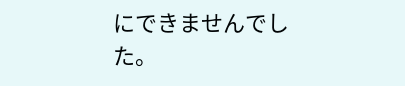にできませんでした。